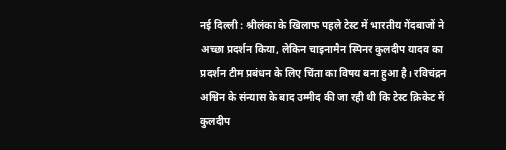नई दिल्ली : श्रीलंका के खिलाफ पहले टेस्ट में भारतीय गेंदबाजों ने अच्छा प्रदर्शन किया, लेकिन चाइनामैन स्पिनर कुलदीप यादव का प्रदर्शन टीम प्रबंधन के लिए चिंता का विषय बना हुआ है। रविचंद्रन अश्विन के संन्यास के बाद उम्मीद की जा रही थी कि टेस्ट क्रिकेट में कुलदीप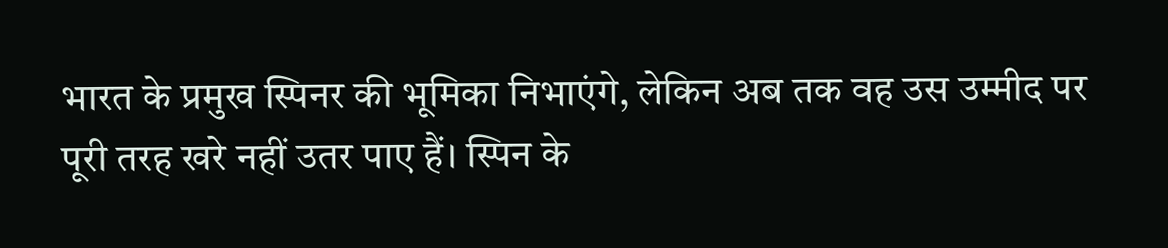भारत के प्रमुख स्पिनर की भूमिका निभाएंगे, लेकिन अब तक वह उस उम्मीद पर पूरी तरह खरे नहीं उतर पाए हैं। स्पिन के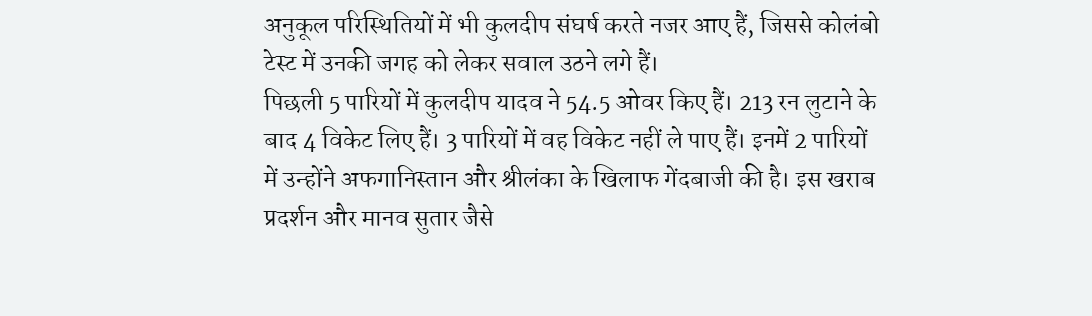अनुकूल परिस्थितियों में भी कुलदीप संघर्ष करते नजर आए हैं, जिससे कोलंबो टेस्ट में उनकी जगह को लेकर सवाल उठने लगे हैं।
पिछली 5 पारियों में कुलदीप यादव ने 54.5 ओवर किए हैं। 213 रन लुटाने के बाद 4 विकेट लिए हैं। 3 पारियों में वह विकेट नहीं ले पाए हैं। इनमें 2 पारियों में उन्होंने अफगानिस्तान और श्रीलंका के खिलाफ गेंदबाजी की है। इस खराब प्रदर्शन और मानव सुतार जैसे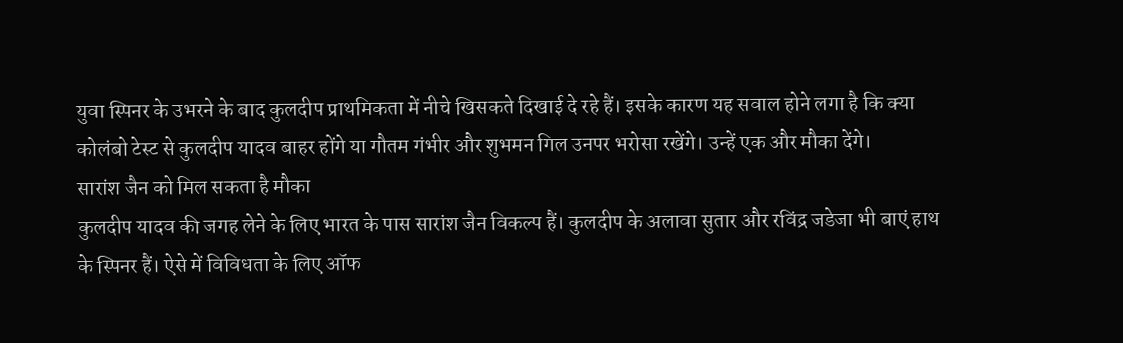युवा स्पिनर के उभरने के बाद कुलदीप प्राथमिकता में नीचे खिसकते दिखाई दे रहे हैं। इसके कारण यह सवाल होने लगा है कि क्या कोलंबो टेस्ट से कुलदीप यादव बाहर होंगे या गौतम गंभीर और शुभमन गिल उनपर भरोसा रखेंगे। उन्हें एक और मौका देंगे।
सारांश जैन को मिल सकता है मौका
कुलदीप यादव की जगह लेने के लिए भारत के पास सारांश जैन विकल्प हैं। कुलदीप के अलावा सुतार और रविंद्र जडेजा भी बाएं हाथ के स्पिनर हैं। ऐसे में विविधता के लिए ऑफ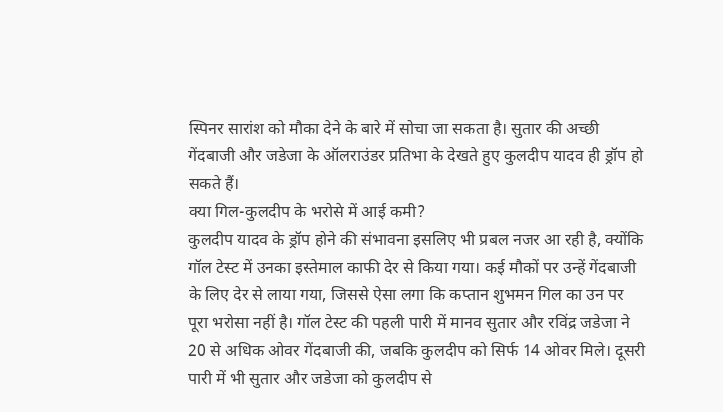स्पिनर सारांश को मौका देने के बारे में सोचा जा सकता है। सुतार की अच्छी गेंदबाजी और जडेजा के ऑलराउंडर प्रतिभा के देखते हुए कुलदीप यादव ही ड्रॉप हो सकते हैं।
क्या गिल-कुलदीप के भरोसे में आई कमी?
कुलदीप यादव के ड्रॉप होने की संभावना इसलिए भी प्रबल नजर आ रही है, क्योंकि गॉल टेस्ट में उनका इस्तेमाल काफी देर से किया गया। कई मौकों पर उन्हें गेंदबाजी के लिए देर से लाया गया, जिससे ऐसा लगा कि कप्तान शुभमन गिल का उन पर पूरा भरोसा नहीं है। गॉल टेस्ट की पहली पारी में मानव सुतार और रविंद्र जडेजा ने 20 से अधिक ओवर गेंदबाजी की, जबकि कुलदीप को सिर्फ 14 ओवर मिले। दूसरी पारी में भी सुतार और जडेजा को कुलदीप से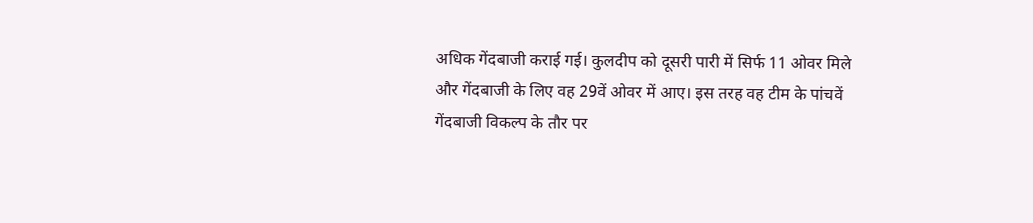अधिक गेंदबाजी कराई गई। कुलदीप को दूसरी पारी में सिर्फ 11 ओवर मिले और गेंदबाजी के लिए वह 29वें ओवर में आए। इस तरह वह टीम के पांचवें गेंदबाजी विकल्प के तौर पर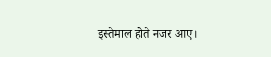इस्तेमाल होते नजर आए।